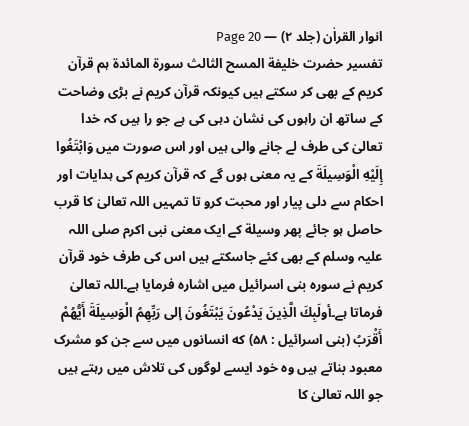انوار القراٰن (جلد ۲) — Page 20
تفسیر حضرت خلیفة المسح الثالث سورة المائدة ہم قرآن کریم کے بھی کر سکتے ہیں کیونکہ قرآن کریم نے بڑی وضاحت کے ساتھ ان راہوں کی نشان دہی کی ہے جو را ہیں کہ خدا تعالیٰ کی طرف لے جانے والی ہیں اور اس صورت میں وَابْتَغُوا إِلَيْهِ الْوَسِيلَةَ کے یہ معنی ہوں گے کہ قرآن کریم کی ہدایات اور احکام سے دلی پیار اور محبت کرو تا تمہیں اللہ تعالیٰ کا قرب حاصل ہو جائے پھر وسيلة کے ایک معنی نبی اکرم صلی اللہ علیہ وسلم کے بھی کئے جاسکتے ہیں اس کی طرف خود قرآن کریم نے سورہ بنی اسرائیل میں اشارہ فرمایا ہے۔اللہ تعالیٰ فرماتا ہے۔أولَبِكَ الَّذِينَ يَدْعُونَ يَبْتَغُونَ إلى رَبِّهِمُ الْوَسِيلَةَ أَيُّهُمْ أَقْرَبُ (بنی اسرائیل : ۵۸) که انسانوں میں سے جن کو مشرک معبود بناتے ہیں وہ خود ایسے لوگوں کی تلاش میں رہتے ہیں جو اللہ تعالیٰ کا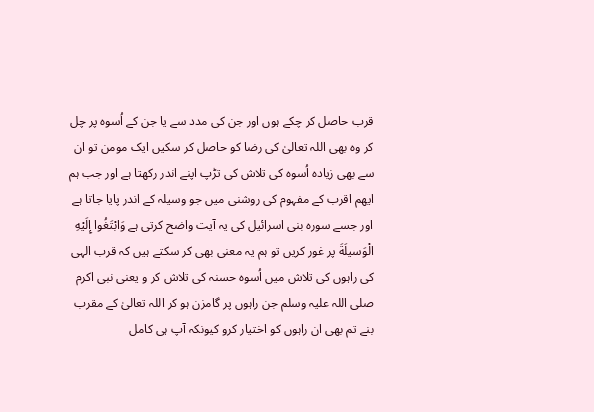قرب حاصل کر چکے ہوں اور جن کی مدد سے یا جن کے اُسوہ پر چل کر وہ بھی اللہ تعالیٰ کی رضا کو حاصل کر سکیں ایک مومن تو ان سے بھی زیادہ اُسوہ کی تلاش کی تڑپ اپنے اندر رکھتا ہے اور جب ہم ايهم اقرب کے مفہوم کی روشنی میں جو وسیلہ کے اندر پایا جاتا ہے اور جسے سورہ بنی اسرائیل کی یہ آیت واضح کرتی ہے وَابْتَغُوا إِلَيْهِ الْوَسيلَةَ پر غور کریں تو ہم یہ معنی بھی کر سکتے ہیں کہ قرب الہی کی راہوں کی تلاش میں اُسوہ حسنہ کی تلاش کر و یعنی نبی اکرم صلی اللہ علیہ وسلم جن راہوں پر گامزن ہو کر اللہ تعالیٰ کے مقرب بنے تم بھی ان راہوں کو اختیار کرو کیونکہ آپ ہی کامل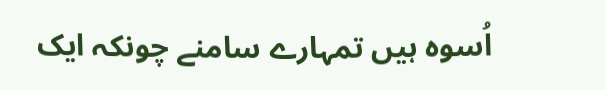اُسوہ ہیں تمہارے سامنے چونکہ ایک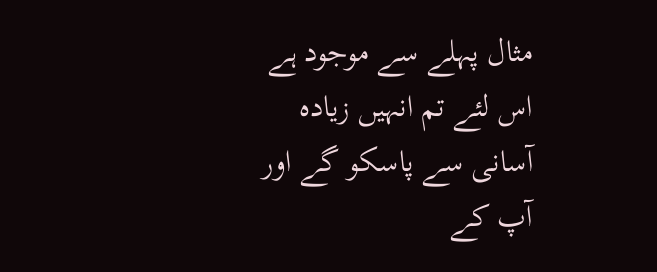مثال پہلے سے موجود ہے اس لئے تم انہیں زیادہ آسانی سے پاسکو گے اور آپ کے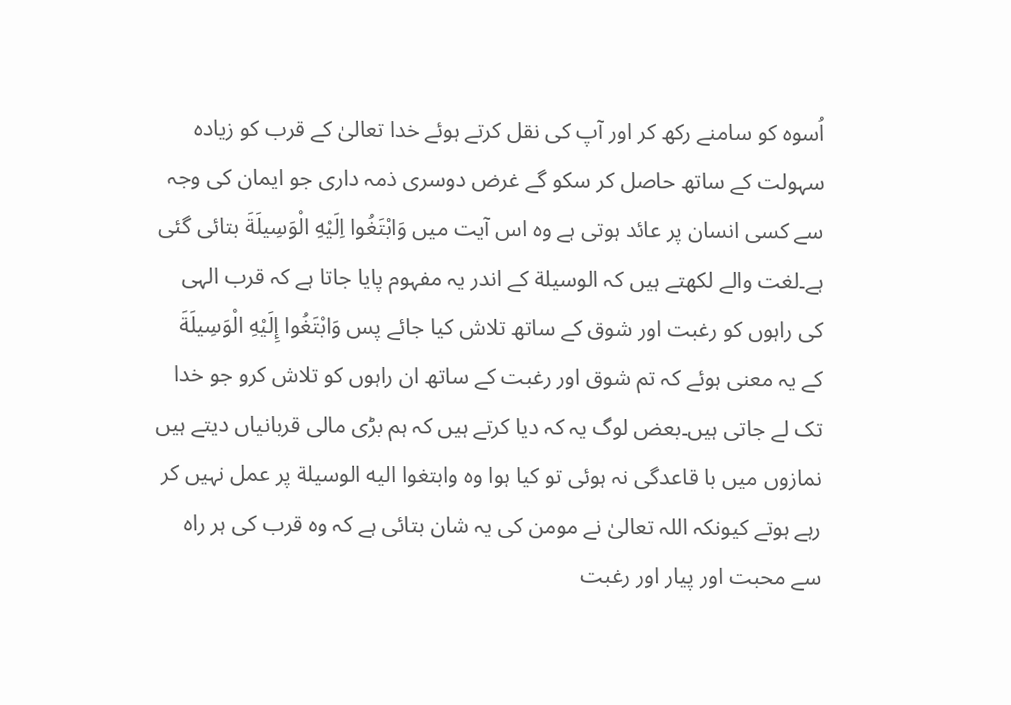اُسوہ کو سامنے رکھ کر اور آپ کی نقل کرتے ہوئے خدا تعالیٰ کے قرب کو زیادہ سہولت کے ساتھ حاصل کر سکو گے غرض دوسری ذمہ داری جو ایمان کی وجہ سے کسی انسان پر عائد ہوتی ہے وہ اس آیت میں وَابْتَغُوا اِلَيْهِ الْوَسِيلَةَ بتائی گئی ہے۔لغت والے لکھتے ہیں کہ الوسيلة کے اندر یہ مفہوم پایا جاتا ہے کہ قرب الہی کی راہوں کو رغبت اور شوق کے ساتھ تلاش کیا جائے پس وَابْتَغُوا إِلَيْهِ الْوَسِيلَةَ کے یہ معنی ہوئے کہ تم شوق اور رغبت کے ساتھ ان راہوں کو تلاش کرو جو خدا تک لے جاتی ہیں۔بعض لوگ یہ کہ دیا کرتے ہیں کہ ہم بڑی مالی قربانیاں دیتے ہیں نمازوں میں با قاعدگی نہ ہوئی تو کیا ہوا وہ وابتغوا الیه الوسیلة پر عمل نہیں کر رہے ہوتے کیونکہ اللہ تعالیٰ نے مومن کی یہ شان بتائی ہے کہ وہ قرب کی ہر راہ سے محبت اور پیار اور رغبت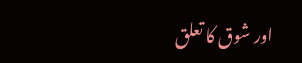اور شوق کا تعلق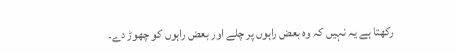رکھتا ہے یہ نہیں کہ وہ بعض راہوں پر چلے اور بعض راہوں کو چھوڑ دے۔